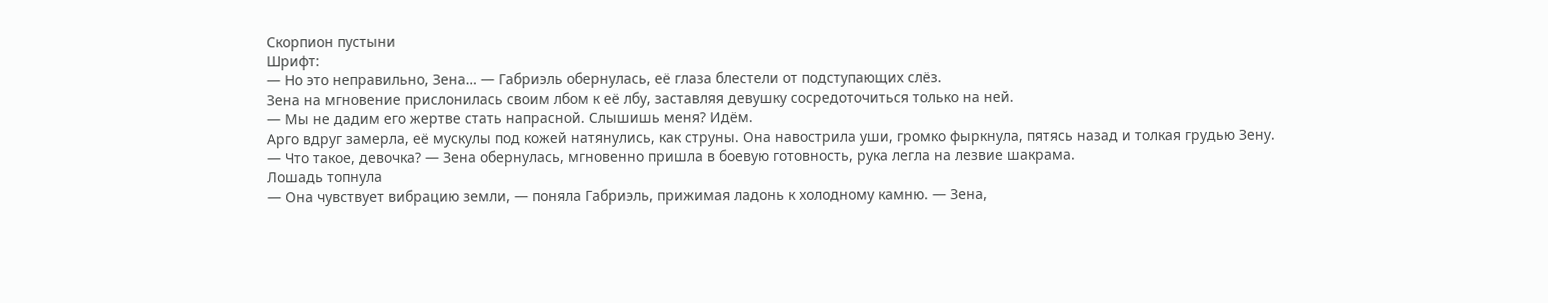Скорпион пустыни
Шрифт:
— Но это неправильно, Зена… — Габриэль обернулась, её глаза блестели от подступающих слёз.
Зена на мгновение прислонилась своим лбом к её лбу, заставляя девушку сосредоточиться только на ней.
— Мы не дадим его жертве стать напрасной. Слышишь меня? Идём.
Арго вдруг замерла, её мускулы под кожей натянулись, как струны. Она навострила уши, громко фыркнула, пятясь назад и толкая грудью Зену.
— Что такое, девочка? — Зена обернулась, мгновенно пришла в боевую готовность, рука легла на лезвие шакрама.
Лошадь топнула
— Она чувствует вибрацию земли, — поняла Габриэль, прижимая ладонь к холодному камню. — Зена,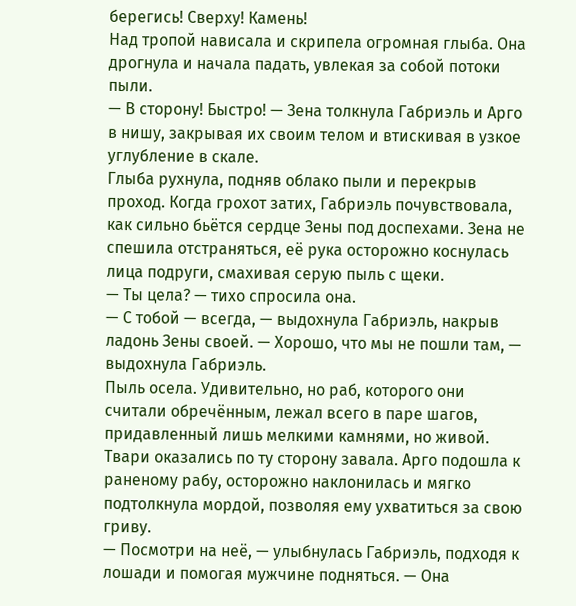берегись! Сверху! Камень!
Над тропой нависала и скрипела огромная глыба. Она дрогнула и начала падать, увлекая за собой потоки пыли.
— В сторону! Быстро! — Зена толкнула Габриэль и Арго в нишу, закрывая их своим телом и втискивая в узкое углубление в скале.
Глыба рухнула, подняв облако пыли и перекрыв проход. Когда грохот затих, Габриэль почувствовала, как сильно бьётся сердце Зены под доспехами. Зена не спешила отстраняться, её рука осторожно коснулась лица подруги, смахивая серую пыль с щеки.
— Ты цела? — тихо спросила она.
— С тобой — всегда, — выдохнула Габриэль, накрыв ладонь Зены своей. — Хорошо, что мы не пошли там, — выдохнула Габриэль.
Пыль осела. Удивительно, но раб, которого они считали обречённым, лежал всего в паре шагов, придавленный лишь мелкими камнями, но живой. Твари оказались по ту сторону завала. Арго подошла к раненому рабу, осторожно наклонилась и мягко подтолкнула мордой, позволяя ему ухватиться за свою гриву.
— Посмотри на неё, — улыбнулась Габриэль, подходя к лошади и помогая мужчине подняться. — Она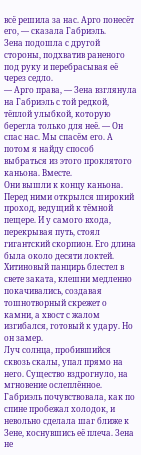всё решила за нас. Арго понесёт его, — сказала Габриэль.
Зена подошла с другой стороны, подхватив раненого под руку и перебрасывая её через седло.
— Арго права, — Зена взглянула на Габриэль с той редкой, тёплой улыбкой, которую берегла только для неё. — Он спас нас. Мы спасём его. А потом я найду способ выбраться из этого проклятого каньона. Вместе.
Они вышли к концу каньона. Перед ними открылся широкий проход, ведущий к тёмной пещере. И у самого входа, перекрывая путь, стоял гигантский скорпион. Его длина была около десяти локтей. Хитиновый панцирь блестел в свете заката, клешни медленно покачивались, создавая тошнотворный скрежет о камни, а хвост с жалом изгибался, готовый к удару. Но он замер.
Луч солнца, пробившийся сквозь скалы, упал прямо на него. Существо вздрогнуло, на мгновение ослеплённое. Габриэль почувствовала, как по спине пробежал холодок, и невольно сделала шаг ближе к Зене, коснувшись её плеча. Зена не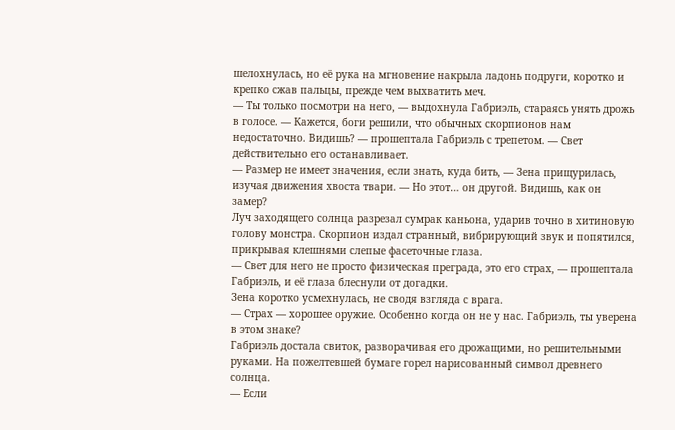шелохнулась, но её рука на мгновение накрыла ладонь подруги, коротко и крепко сжав пальцы, прежде чем выхватить меч.
— Ты только посмотри на него, — выдохнула Габриэль, стараясь унять дрожь в голосе. — Кажется, боги решили, что обычных скорпионов нам недостаточно. Видишь? — прошептала Габриэль с трепетом. — Свет действительно его останавливает.
— Размер не имеет значения, если знать, куда бить, — Зена прищурилась, изучая движения хвоста твари. — Но этот… он другой. Видишь, как он замер?
Луч заходящего солнца разрезал сумрак каньона, ударив точно в хитиновую голову монстра. Скорпион издал странный, вибрирующий звук и попятился, прикрывая клешнями слепые фасеточные глаза.
— Свет для него не просто физическая преграда, это его страх, — прошептала Габриэль, и её глаза блеснули от догадки.
Зена коротко усмехнулась, не сводя взгляда с врага.
— Страх — хорошее оружие. Особенно когда он не у нас. Габриэль, ты уверена в этом знаке?
Габриэль достала свиток, разворачивая его дрожащими, но решительными руками. На пожелтевшей бумаге горел нарисованный символ древнего солнца.
— Если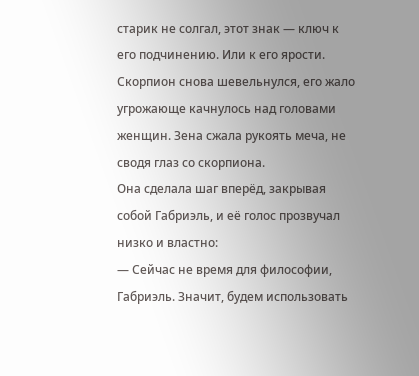старик не солгал, этот знак — ключ к его подчинению. Или к его ярости.
Скорпион снова шевельнулся, его жало угрожающе качнулось над головами женщин. Зена сжала рукоять меча, не сводя глаз со скорпиона.
Она сделала шаг вперёд, закрывая собой Габриэль, и её голос прозвучал низко и властно:
— Сейчас не время для философии, Габриэль. Значит, будем использовать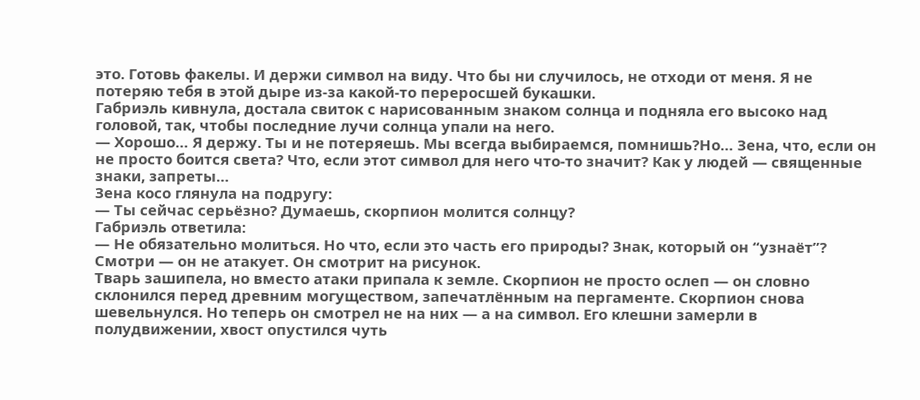это. Готовь факелы. И держи символ на виду. Что бы ни случилось, не отходи от меня. Я не потеряю тебя в этой дыре из-за какой-то переросшей букашки.
Габриэль кивнула, достала свиток с нарисованным знаком солнца и подняла его высоко над головой, так, чтобы последние лучи солнца упали на него.
— Хорошо… Я держу. Ты и не потеряешь. Мы всегда выбираемся, помнишь?Но… Зена, что, если он не просто боится света? Что, если этот символ для него что-то значит? Как у людей — священные знаки, запреты…
Зена косо глянула на подругу:
— Ты сейчас серьёзно? Думаешь, скорпион молится солнцу?
Габриэль ответила:
— Не обязательно молиться. Но что, если это часть его природы? Знак, который он “узнаёт”? Смотри — он не атакует. Он смотрит на рисунок.
Тварь зашипела, но вместо атаки припала к земле. Скорпион не просто ослеп — он словно склонился перед древним могуществом, запечатлённым на пергаменте. Скорпион снова шевельнулся. Но теперь он смотрел не на них — а на символ. Его клешни замерли в полудвижении, хвост опустился чуть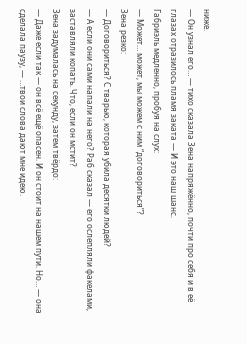ниже.
— Он узнал его… — тихо сказала Зена напряжённо, почти про себя и в её глазах отразилось пламя заката — И это наш шанс.
Габриэль медленно, пробуя на слух:
— Может… может, мы можем с ним “договориться”?
Зена резко:
— Договориться? С тварью, которая убила десятки людей?
— А если они сами напали на него? Раб сказал — его ослепляли факелами, заставляли копать. Что, если он мстит?
Зена задумалась на секунду, затем твёрдо:
— Даже если так — он всё ещё опасен. И он стоит на нашем пути. Но… — она сделала паузу, — …твои слова дают мне идею.